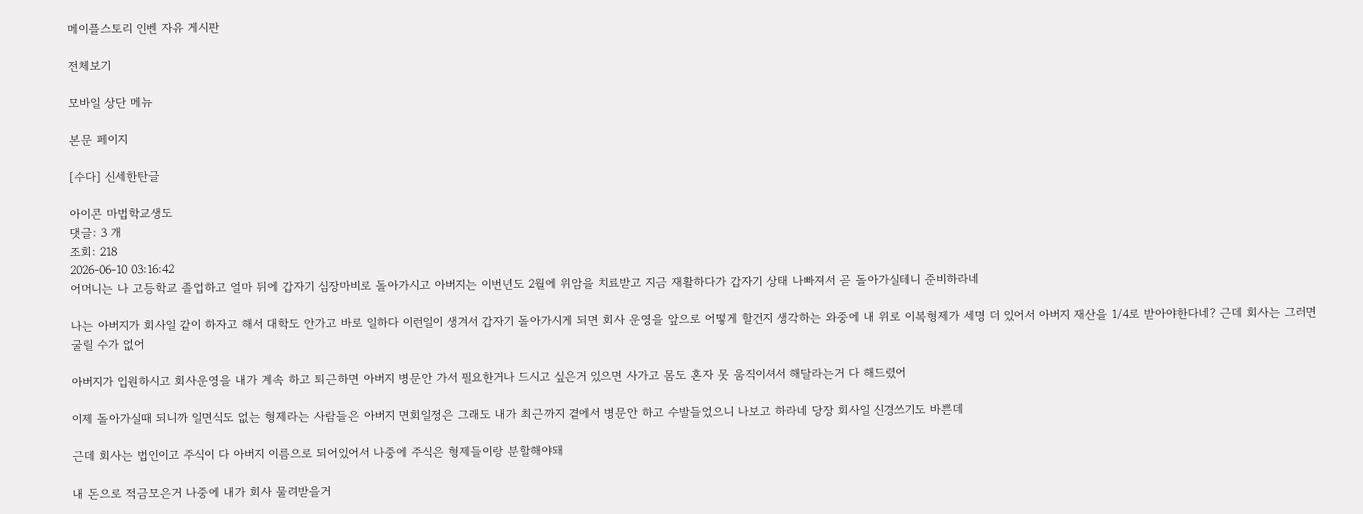메이플스토리 인벤 자유 게시판

전체보기

모바일 상단 메뉴

본문 페이지

[수다] 신세한탄글

아이콘 마법학교생도
댓글: 3 개
조회: 218
2026-06-10 03:16:42
어머니는 나 고등학교 졸업하고 얼마 뒤에 갑자기 심장마비로 돌아가시고 아버지는 이번년도 2월에 위암을 치료받고 지금 재활하다가 갑자기 상태 나빠져서 곧 돌아가실테니 준비하라네

나는 아버지가 회사일 같이 하자고 해서 대학도 안가고 바로 일하다 이런일이 생겨서 갑자기 돌아가시게 되면 회사 운영을 앞으로 어떻게 할건지 생각하는 와중에 내 위로 이복형제가 세명 더 있어서 아버지 재산을 1/4로 받아야한다네? 근데 회사는 그러면 굴릴 수가 없어

아버지가 입원하시고 회사운영을 내가 계속 하고 퇴근하면 아버지 병문안 가서 필요한거나 드시고 싶은거 있으면 사가고 몸도 혼자 못 움직이셔서 해달라는거 다 해드렸어

이제 돌아가실때 되니까 일면식도 없는 형제라는 사람들은 아버지 면회일정은 그래도 내가 최근까지 곁에서 병문안 하고 수발들었으니 나보고 하라네 당장 회사일 신경쓰기도 바쁜데

근데 회사는 법인이고 주식이 다 아버지 이름으로 되어있어서 나중에 주식은 형제들이랑 분할해야돼

내 돈으로 적금모은거 나중에 내가 회사 물려받을거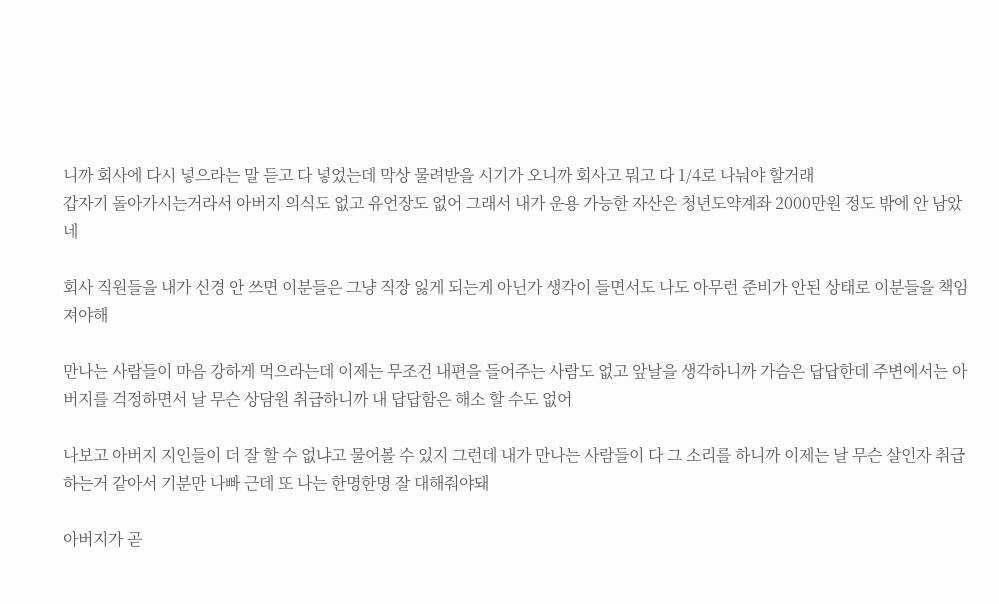니까 회사에 다시 넣으라는 말 듣고 다 넣었는데 막상 물려받을 시기가 오니까 회사고 뭐고 다 1/4로 나눠야 할거래
갑자기 돌아가시는거라서 아버지 의식도 없고 유언장도 없어 그래서 내가 운용 가능한 자산은 청년도약계좌 2000만원 정도 밖에 안 남았네

회사 직원들을 내가 신경 안 쓰면 이분들은 그냥 직장 잃게 되는게 아닌가 생각이 들면서도 나도 아무런 준비가 안된 상태로 이분들을 책임져야해

만나는 사람들이 마음 강하게 먹으라는데 이제는 무조건 내편을 들어주는 사람도 없고 앞날을 생각하니까 가슴은 답답한데 주변에서는 아버지를 걱정하면서 날 무슨 상담원 취급하니까 내 답답함은 해소 할 수도 없어

나보고 아버지 지인들이 더 잘 할 수 없냐고 물어볼 수 있지 그런데 내가 만나는 사람들이 다 그 소리를 하니까 이제는 날 무슨 살인자 취급하는거 같아서 기분만 나빠 근데 또 나는 한명한명 잘 대해줘야돼

아버지가 곧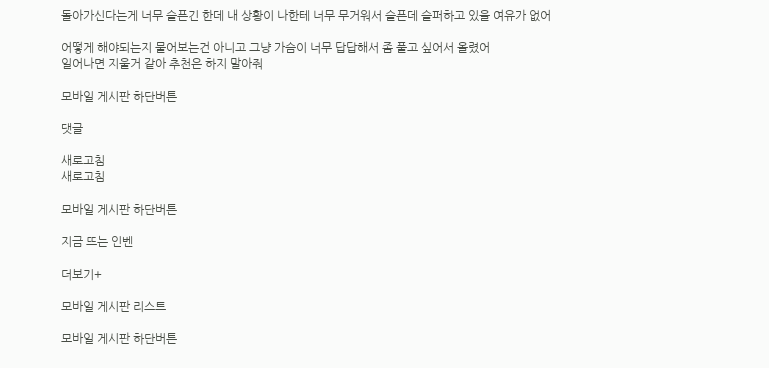돌아가신다는게 너무 슬픈긴 한데 내 상황이 나한테 너무 무거워서 슬픈데 슬퍼하고 있을 여유가 없어

어떻게 해야되는지 물어보는건 아니고 그냥 가슴이 너무 답답해서 좀 풀고 싶어서 올렸어
일어나면 지울거 같아 추천은 하지 말아줘

모바일 게시판 하단버튼

댓글

새로고침
새로고침

모바일 게시판 하단버튼

지금 뜨는 인벤

더보기+

모바일 게시판 리스트

모바일 게시판 하단버튼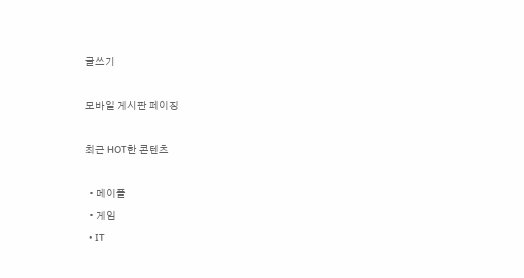글쓰기

모바일 게시판 페이징

최근 HOT한 콘텐츠

  • 메이플
  • 게임
  • IT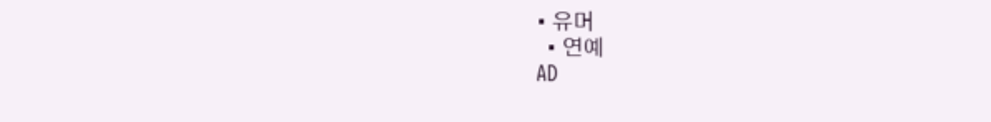• 유머
  • 연예
AD